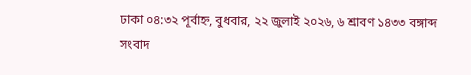ঢাকা ০৪:৩২ পূর্বাহ্ন, বুধবার, ২২ জুলাই ২০২৬, ৬ শ্রাবণ ১৪৩৩ বঙ্গাব্দ
সংবাদ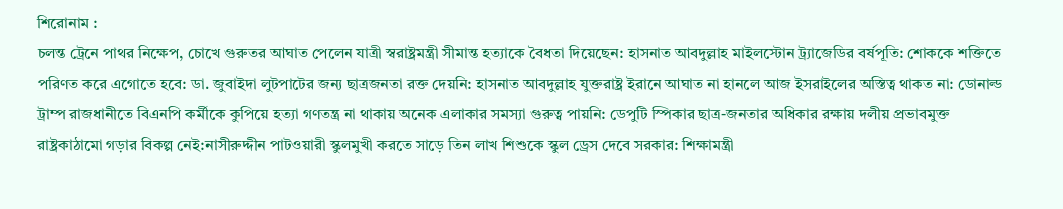শিরোনাম :
চলন্ত ট্রেনে পাথর নিক্ষেপ, চোখে গুরুতর আঘাত পেলেন যাত্রী স্বরাষ্ট্রমন্ত্রী সীমান্ত হত্যাকে বৈধতা দিয়েছেন: হাসনাত আবদুল্লাহ মাইলস্টোন ট্র্যাজেডির বর্ষপূতি: শোককে শক্তিতে পরিণত করে এগোতে হবে: ডা. জুবাইদা লুটপাটের জন্য ছাত্রজনতা রক্ত দেয়নি: হাসনাত আবদুল্লাহ যুক্তরাষ্ট্র ইরানে আঘাত না হানলে আজ ইসরাইলের অস্তিত্ব থাকত না: ডোনাল্ড ট্রাম্প রাজধানীতে বিএনপি কর্মীকে কুপিয়ে হত্যা গণতন্ত্র না থাকায় অনেক এলাকার সমস্যা গুরুত্ব পায়নি: ডেপুটি স্পিকার ছাত্র-জনতার অধিকার রক্ষায় দলীয় প্রভাবমুক্ত রাষ্ট্রকাঠামো গড়ার বিকল্প নেই:নাসীরুদ্দীন পাটওয়ারী স্কুলমুখী করতে সাড়ে তিন লাখ শিশুকে স্কুল ড্রেস দেবে সরকার: শিক্ষামন্ত্রী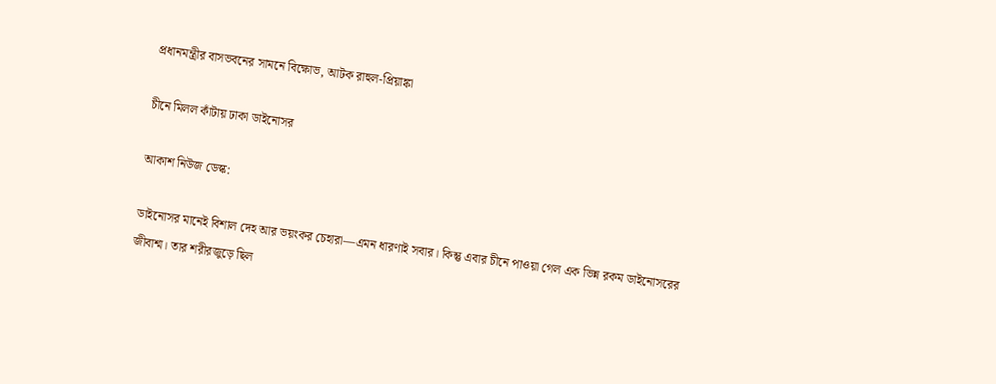প্রধানমন্ত্রীর বাসভবনের সামনে বিক্ষোভ, আটক রাহুল-প্রিয়াঙ্কা

চীনে মিলল কাঁটায় ঢাকা ডাইনোসর

আকাশ নিউজ ডেস্ক:

ডাইনোসর মানেই বিশাল দেহ আর ভয়ংকর চেহারা—এমন ধারণাই সবার। কিন্তু এবার চীনে পাওয়া গেল এক ভিন্ন রকম ডাইনোসরের জীবাশ্ম। তার শরীরজুড়ে ছিল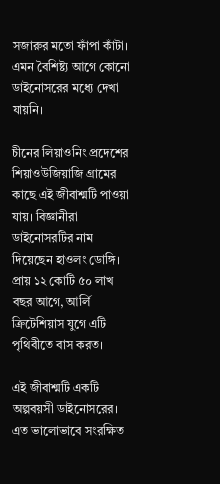সজারুর মতো ফাঁপা কাঁটা। এমন বৈশিষ্ট্য আগে কোনো ডাইনোসরের মধ্যে দেখা যায়নি।

চীনের লিয়াওনিং প্রদেশের শিয়াওউজিয়াজি গ্রামের কাছে এই জীবাশ্মটি পাওয়া যায়। বিজ্ঞানীরা ডাইনোসরটির নাম দিয়েছেন হাওলং ডোঙ্গি। প্রায় ১২ কোটি ৫০ লাখ বছর আগে, আর্লি ক্রিটেশিয়াস যুগে এটি পৃথিবীতে বাস করত।

এই জীবাশ্মটি একটি অল্পবয়সী ডাইনোসরের। এত ভালোভাবে সংরক্ষিত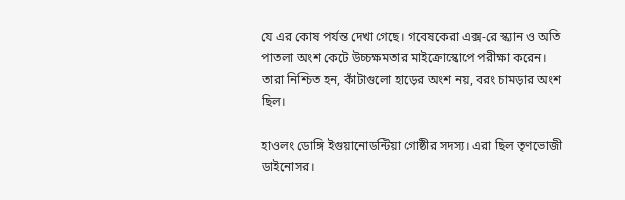যে এর কোষ পর্যন্ত দেখা গেছে। গবেষকেরা এক্স-রে স্ক্যান ও অতি পাতলা অংশ কেটে উচ্চক্ষমতার মাইক্রোস্কোপে পরীক্ষা করেন। তারা নিশ্চিত হন, কাঁটাগুলো হাড়ের অংশ নয়, বরং চামড়ার অংশ ছিল।

হাওলং ডোঙ্গি ইগুয়ানোডন্টিয়া গোষ্ঠীর সদস্য। এরা ছিল তৃণভোজী ডাইনোসর।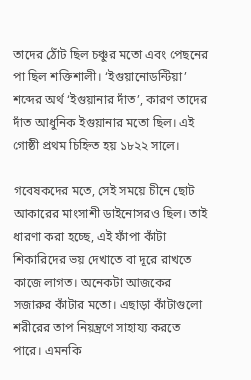তাদের ঠোঁট ছিল চঞ্চুর মতো এবং পেছনের পা ছিল শক্তিশালী। ‘ইগুয়ানোডন্টিয়া’ শব্দের অর্থ ‘ইগুয়ানার দাঁত’, কারণ তাদের দাঁত আধুনিক ইগুয়ানার মতো ছিল। এই গোষ্ঠী প্রথম চিহ্নিত হয় ১৮২২ সালে।

গবেষকদের মতে, সেই সময়ে চীনে ছোট আকারের মাংসাশী ডাইনোসরও ছিল। তাই ধারণা করা হচ্ছে, এই ফাঁপা কাঁটা শিকারিদের ভয় দেখাতে বা দূরে রাখতে কাজে লাগত। অনেকটা আজকের সজারুর কাঁটার মতো। এছাড়া কাঁটাগুলো শরীরের তাপ নিয়ন্ত্রণে সাহায্য করতে পারে। এমনকি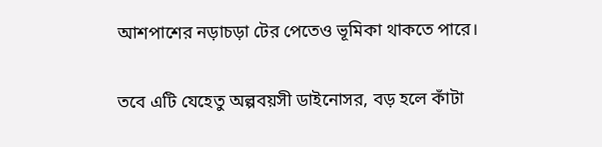আশপাশের নড়াচড়া টের পেতেও ভূমিকা থাকতে পারে।

তবে এটি যেহেতু অল্পবয়সী ডাইনোসর, বড় হলে কাঁটা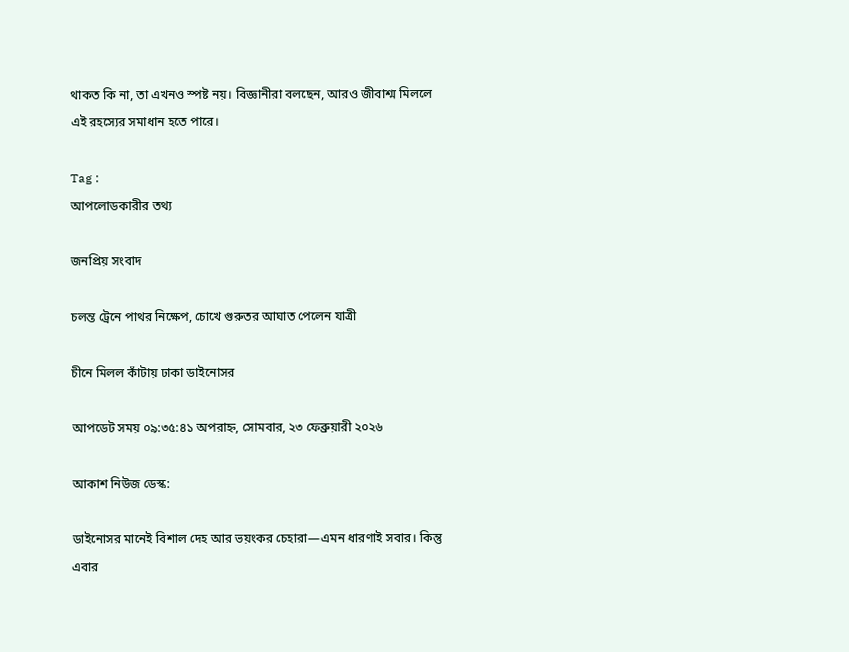থাকত কি না, তা এখনও স্পষ্ট নয়। বিজ্ঞানীরা বলছেন, আরও জীবাশ্ম মিললে এই রহস্যের সমাধান হতে পারে।

Tag :
আপলোডকারীর তথ্য

জনপ্রিয় সংবাদ

চলন্ত ট্রেনে পাথর নিক্ষেপ, চোখে গুরুতর আঘাত পেলেন যাত্রী

চীনে মিলল কাঁটায় ঢাকা ডাইনোসর

আপডেট সময় ০৯:৩৫:৪১ অপরাহ্ন, সোমবার, ২৩ ফেব্রুয়ারী ২০২৬

আকাশ নিউজ ডেস্ক:

ডাইনোসর মানেই বিশাল দেহ আর ভয়ংকর চেহারা—এমন ধারণাই সবার। কিন্তু এবার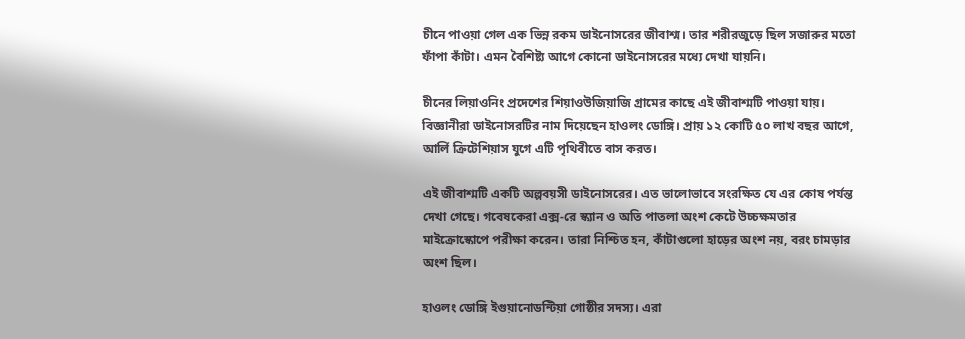চীনে পাওয়া গেল এক ভিন্ন রকম ডাইনোসরের জীবাশ্ম। তার শরীরজুড়ে ছিল সজারুর মতো ফাঁপা কাঁটা। এমন বৈশিষ্ট্য আগে কোনো ডাইনোসরের মধ্যে দেখা যায়নি।

চীনের লিয়াওনিং প্রদেশের শিয়াওউজিয়াজি গ্রামের কাছে এই জীবাশ্মটি পাওয়া যায়। বিজ্ঞানীরা ডাইনোসরটির নাম দিয়েছেন হাওলং ডোঙ্গি। প্রায় ১২ কোটি ৫০ লাখ বছর আগে, আর্লি ক্রিটেশিয়াস যুগে এটি পৃথিবীতে বাস করত।

এই জীবাশ্মটি একটি অল্পবয়সী ডাইনোসরের। এত ভালোভাবে সংরক্ষিত যে এর কোষ পর্যন্ত দেখা গেছে। গবেষকেরা এক্স-রে স্ক্যান ও অতি পাতলা অংশ কেটে উচ্চক্ষমতার মাইক্রোস্কোপে পরীক্ষা করেন। তারা নিশ্চিত হন, কাঁটাগুলো হাড়ের অংশ নয়, বরং চামড়ার অংশ ছিল।

হাওলং ডোঙ্গি ইগুয়ানোডন্টিয়া গোষ্ঠীর সদস্য। এরা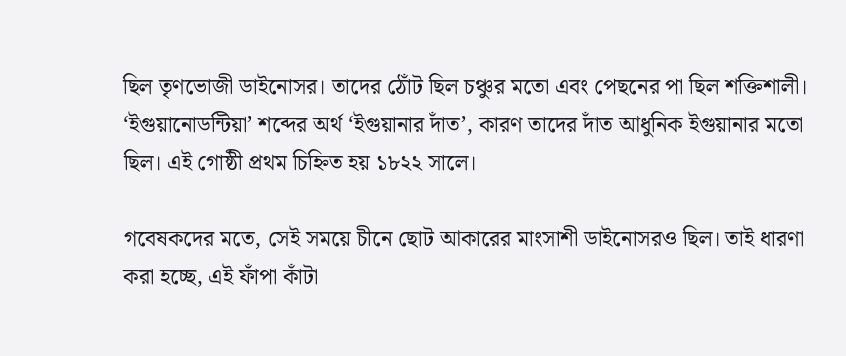ছিল তৃণভোজী ডাইনোসর। তাদের ঠোঁট ছিল চঞ্চুর মতো এবং পেছনের পা ছিল শক্তিশালী। ‘ইগুয়ানোডন্টিয়া’ শব্দের অর্থ ‘ইগুয়ানার দাঁত’, কারণ তাদের দাঁত আধুনিক ইগুয়ানার মতো ছিল। এই গোষ্ঠী প্রথম চিহ্নিত হয় ১৮২২ সালে।

গবেষকদের মতে, সেই সময়ে চীনে ছোট আকারের মাংসাশী ডাইনোসরও ছিল। তাই ধারণা করা হচ্ছে, এই ফাঁপা কাঁটা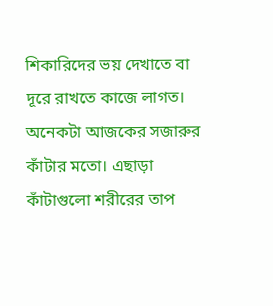শিকারিদের ভয় দেখাতে বা দূরে রাখতে কাজে লাগত। অনেকটা আজকের সজারুর কাঁটার মতো। এছাড়া কাঁটাগুলো শরীরের তাপ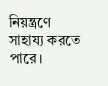নিয়ন্ত্রণে সাহায্য করতে পারে।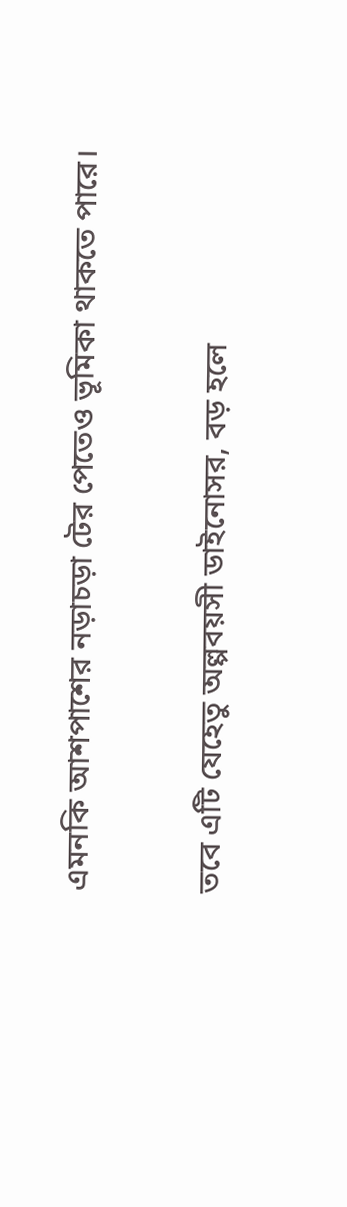এমনকি আশপাশের নড়াচড়া টের পেতেও ভূমিকা থাকতে পারে।

তবে এটি যেহেতু অল্পবয়সী ডাইনোসর, বড় হলে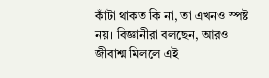কাঁটা থাকত কি না, তা এখনও স্পষ্ট নয়। বিজ্ঞানীরা বলছেন, আরও জীবাশ্ম মিললে এই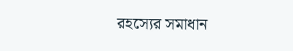রহস্যের সমাধান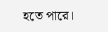হতে পারে।